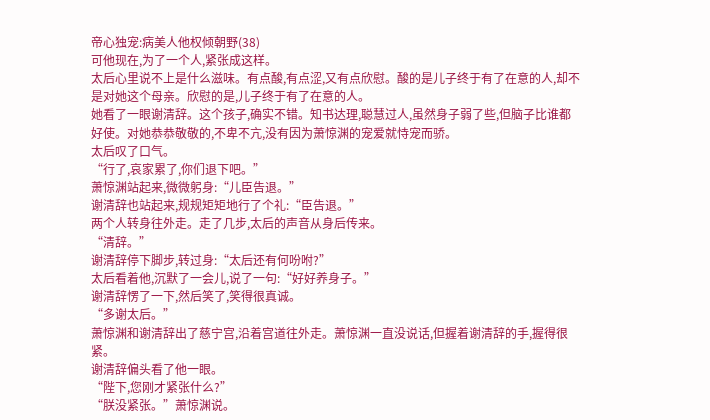帝心独宠:病美人他权倾朝野(38)
可他现在,为了一个人,紧张成这样。
太后心里说不上是什么滋味。有点酸,有点涩,又有点欣慰。酸的是儿子终于有了在意的人,却不是对她这个母亲。欣慰的是,儿子终于有了在意的人。
她看了一眼谢清辞。这个孩子,确实不错。知书达理,聪慧过人,虽然身子弱了些,但脑子比谁都好使。对她恭恭敬敬的,不卑不亢,没有因为萧惊渊的宠爱就恃宠而骄。
太后叹了口气。
“行了,哀家累了,你们退下吧。”
萧惊渊站起来,微微躬身:“儿臣告退。”
谢清辞也站起来,规规矩矩地行了个礼:“臣告退。”
两个人转身往外走。走了几步,太后的声音从身后传来。
“清辞。”
谢清辞停下脚步,转过身:“太后还有何吩咐?”
太后看着他,沉默了一会儿,说了一句:“好好养身子。”
谢清辞愣了一下,然后笑了,笑得很真诚。
“多谢太后。”
萧惊渊和谢清辞出了慈宁宫,沿着宫道往外走。萧惊渊一直没说话,但握着谢清辞的手,握得很紧。
谢清辞偏头看了他一眼。
“陛下,您刚才紧张什么?”
“朕没紧张。”萧惊渊说。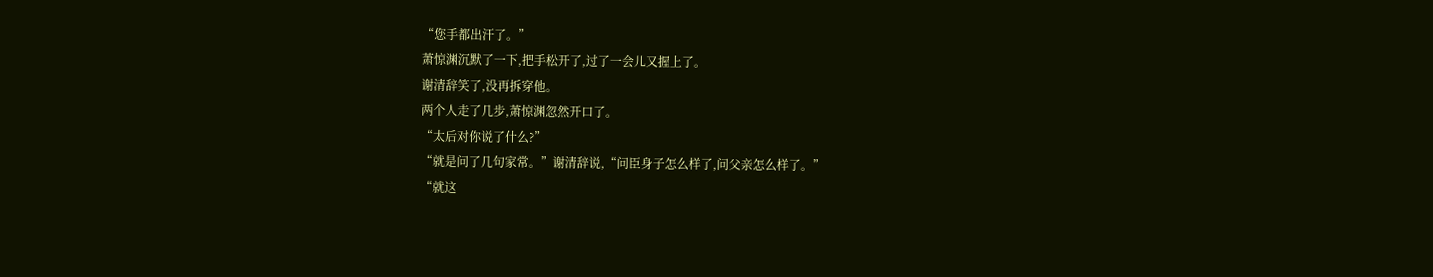“您手都出汗了。”
萧惊渊沉默了一下,把手松开了,过了一会儿又握上了。
谢清辞笑了,没再拆穿他。
两个人走了几步,萧惊渊忽然开口了。
“太后对你说了什么?”
“就是问了几句家常。”谢清辞说,“问臣身子怎么样了,问父亲怎么样了。”
“就这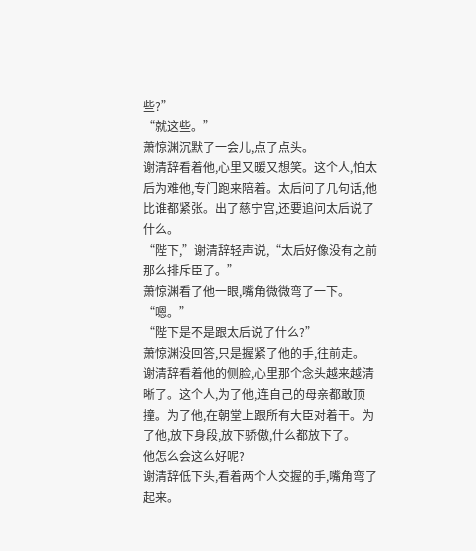些?”
“就这些。”
萧惊渊沉默了一会儿,点了点头。
谢清辞看着他,心里又暖又想笑。这个人,怕太后为难他,专门跑来陪着。太后问了几句话,他比谁都紧张。出了慈宁宫,还要追问太后说了什么。
“陛下,”谢清辞轻声说,“太后好像没有之前那么排斥臣了。”
萧惊渊看了他一眼,嘴角微微弯了一下。
“嗯。”
“陛下是不是跟太后说了什么?”
萧惊渊没回答,只是握紧了他的手,往前走。
谢清辞看着他的侧脸,心里那个念头越来越清晰了。这个人,为了他,连自己的母亲都敢顶撞。为了他,在朝堂上跟所有大臣对着干。为了他,放下身段,放下骄傲,什么都放下了。
他怎么会这么好呢?
谢清辞低下头,看着两个人交握的手,嘴角弯了起来。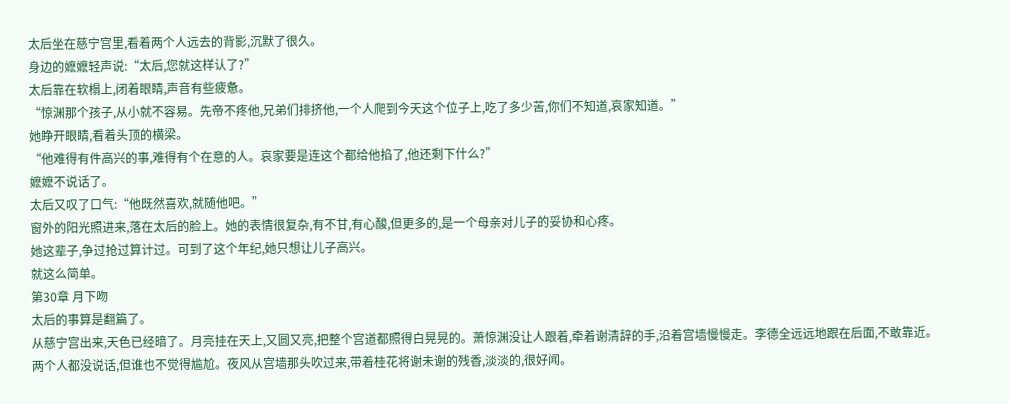太后坐在慈宁宫里,看着两个人远去的背影,沉默了很久。
身边的嬷嬷轻声说:“太后,您就这样认了?”
太后靠在软榻上,闭着眼睛,声音有些疲惫。
“惊渊那个孩子,从小就不容易。先帝不疼他,兄弟们排挤他,一个人爬到今天这个位子上,吃了多少苦,你们不知道,哀家知道。”
她睁开眼睛,看着头顶的横梁。
“他难得有件高兴的事,难得有个在意的人。哀家要是连这个都给他掐了,他还剩下什么?”
嬷嬷不说话了。
太后又叹了口气:“他既然喜欢,就随他吧。”
窗外的阳光照进来,落在太后的脸上。她的表情很复杂,有不甘,有心酸,但更多的,是一个母亲对儿子的妥协和心疼。
她这辈子,争过抢过算计过。可到了这个年纪,她只想让儿子高兴。
就这么简单。
第30章 月下吻
太后的事算是翻篇了。
从慈宁宫出来,天色已经暗了。月亮挂在天上,又圆又亮,把整个宫道都照得白晃晃的。萧惊渊没让人跟着,牵着谢清辞的手,沿着宫墙慢慢走。李德全远远地跟在后面,不敢靠近。
两个人都没说话,但谁也不觉得尴尬。夜风从宫墙那头吹过来,带着桂花将谢未谢的残香,淡淡的,很好闻。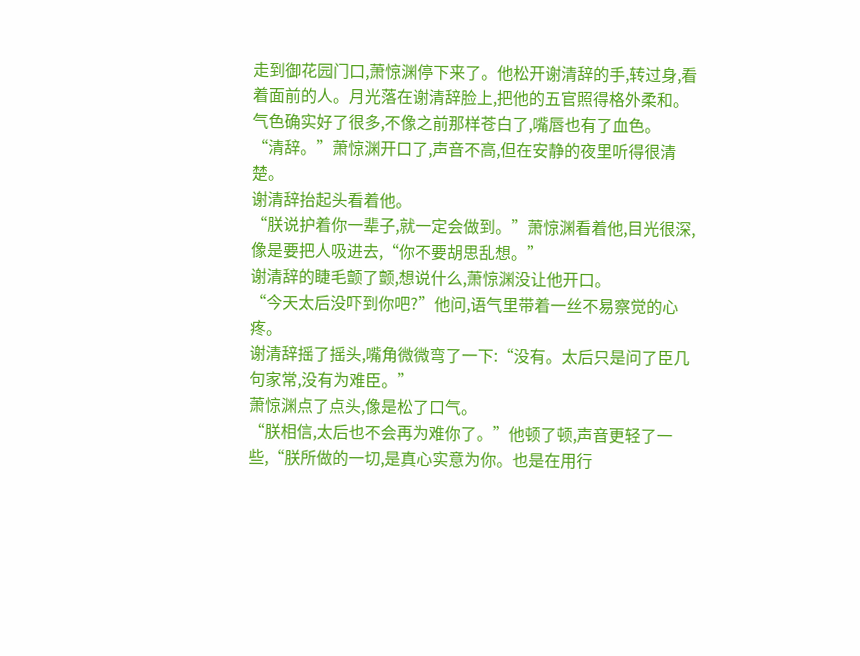走到御花园门口,萧惊渊停下来了。他松开谢清辞的手,转过身,看着面前的人。月光落在谢清辞脸上,把他的五官照得格外柔和。气色确实好了很多,不像之前那样苍白了,嘴唇也有了血色。
“清辞。”萧惊渊开口了,声音不高,但在安静的夜里听得很清楚。
谢清辞抬起头看着他。
“朕说护着你一辈子,就一定会做到。”萧惊渊看着他,目光很深,像是要把人吸进去,“你不要胡思乱想。”
谢清辞的睫毛颤了颤,想说什么,萧惊渊没让他开口。
“今天太后没吓到你吧?”他问,语气里带着一丝不易察觉的心疼。
谢清辞摇了摇头,嘴角微微弯了一下:“没有。太后只是问了臣几句家常,没有为难臣。”
萧惊渊点了点头,像是松了口气。
“朕相信,太后也不会再为难你了。”他顿了顿,声音更轻了一些,“朕所做的一切,是真心实意为你。也是在用行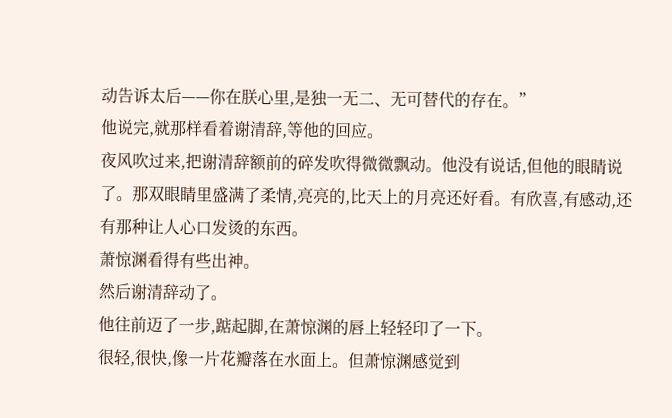动告诉太后——你在朕心里,是独一无二、无可替代的存在。”
他说完,就那样看着谢清辞,等他的回应。
夜风吹过来,把谢清辞额前的碎发吹得微微飘动。他没有说话,但他的眼睛说了。那双眼睛里盛满了柔情,亮亮的,比天上的月亮还好看。有欣喜,有感动,还有那种让人心口发烫的东西。
萧惊渊看得有些出神。
然后谢清辞动了。
他往前迈了一步,踮起脚,在萧惊渊的唇上轻轻印了一下。
很轻,很快,像一片花瓣落在水面上。但萧惊渊感觉到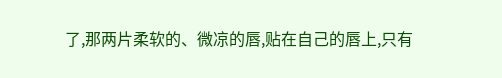了,那两片柔软的、微凉的唇,贴在自己的唇上,只有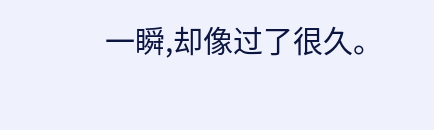一瞬,却像过了很久。